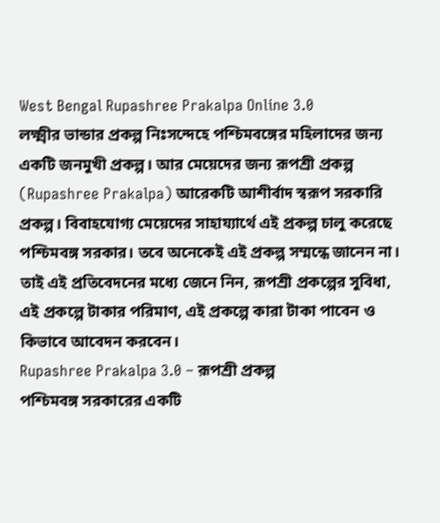West Bengal Rupashree Prakalpa Online 3.0
লক্ষ্মীর ভান্ডার প্রকল্প নিঃসন্দেহে পশ্চিমবঙ্গের মহিলাদের জন্য একটি জনমুখী প্রকল্প। আর মেয়েদের জন্য রূপশ্রী প্রকল্প (Rupashree Prakalpa) আরেকটি আশীর্বাদ স্বরূপ সরকারি প্রকল্প। বিবাহযোগ্য মেয়েদের সাহায্যার্থে এই প্রকল্প চালু করেছে পশ্চিমবঙ্গ সরকার। তবে অনেকেই এই প্রকল্প সম্মন্ধে জানেন না। তাই এই প্রতিবেদনের মধ্যে জেনে নিন, রূপশ্রী প্রকল্পের সুবিধা, এই প্রকল্পে টাকার পরিমাণ, এই প্রকল্পে কারা টাকা পাবেন ও কিভাবে আবেদন করবেন।
Rupashree Prakalpa 3.0 – রূপশ্রী প্রকল্প
পশ্চিমবঙ্গ সরকারের একটি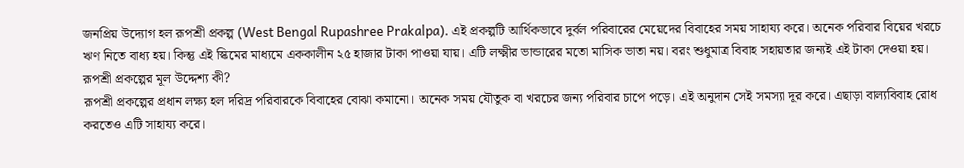জনপ্রিয় উদ্যোগ হল রূপশ্রী প্রকল্প (West Bengal Rupashree Prakalpa). এই প্রকল্পটি আর্থিকভাবে দুর্বল পরিবারের মেয়েদের বিবাহের সময় সাহায্য করে। অনেক পরিবার বিয়ের খরচে ঋণ নিতে বাধ্য হয়। কিন্তু এই স্কিমের মাধ্যমে এককালীন ২৫ হাজার টাকা পাওয়া যায়। এটি লক্ষ্মীর ভান্ডারের মতো মাসিক ভাতা নয়। বরং শুধুমাত্র বিবাহ সহায়তার জন্যই এই টাকা দেওয়া হয়।
রূপশ্রী প্রকল্পের মূল উদ্দেশ্য কী?
রূপশ্রী প্রকল্পের প্রধান লক্ষ্য হল দরিদ্র পরিবারকে বিবাহের বোঝা কমানো। অনেক সময় যৌতুক বা খরচের জন্য পরিবার চাপে পড়ে। এই অনুদান সেই সমস্যা দূর করে। এছাড়া বাল্যবিবাহ রোধ করতেও এটি সাহায্য করে।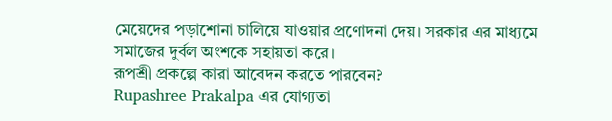মেয়েদের পড়াশোনা চালিয়ে যাওয়ার প্রণোদনা দেয়। সরকার এর মাধ্যমে সমাজের দুর্বল অংশকে সহায়তা করে।
রূপশ্রী প্রকল্পে কারা আবেদন করতে পারবেন?
Rupashree Prakalpa এর যোগ্যতা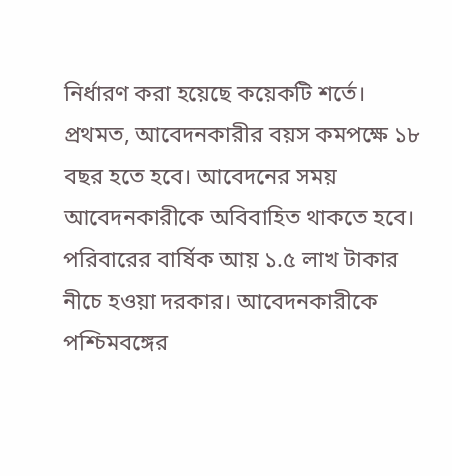নির্ধারণ করা হয়েছে কয়েকটি শর্তে। প্রথমত, আবেদনকারীর বয়স কমপক্ষে ১৮ বছর হতে হবে। আবেদনের সময় আবেদনকারীকে অবিবাহিত থাকতে হবে। পরিবারের বার্ষিক আয় ১.৫ লাখ টাকার নীচে হওয়া দরকার। আবেদনকারীকে পশ্চিমবঙ্গের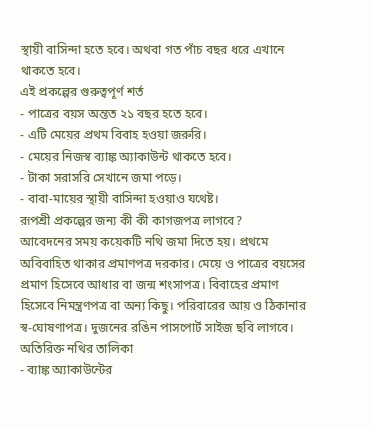স্থায়ী বাসিন্দা হতে হবে। অথবা গত পাঁচ বছর ধরে এখানে থাকতে হবে।
এই প্রকল্পের গুরুত্বপূর্ণ শর্ত
- পাত্রের বয়স অন্তত ২১ বছর হতে হবে।
- এটি মেয়ের প্রথম বিবাহ হওয়া জরুরি।
- মেয়ের নিজস্ব ব্যাঙ্ক অ্যাকাউন্ট থাকতে হবে।
- টাকা সরাসরি সেখানে জমা পড়ে।
- বাবা-মায়ের স্থায়ী বাসিন্দা হওয়াও যথেষ্ট।
রূপশ্রী প্রকল্পের জন্য কী কী কাগজপত্র লাগবে?
আবেদনের সময় কয়েকটি নথি জমা দিতে হয়। প্রথমে অবিবাহিত থাকার প্রমাণপত্র দরকার। মেয়ে ও পাত্রের বয়সের প্রমাণ হিসেবে আধার বা জন্ম শংসাপত্র। বিবাহের প্রমাণ হিসেবে নিমন্ত্রণপত্র বা অন্য কিছু। পরিবারের আয় ও ঠিকানার স্ব-ঘোষণাপত্র। দুজনের রঙিন পাসপোর্ট সাইজ ছবি লাগবে।
অতিরিক্ত নথির তালিকা
- ব্যাঙ্ক অ্যাকাউন্টের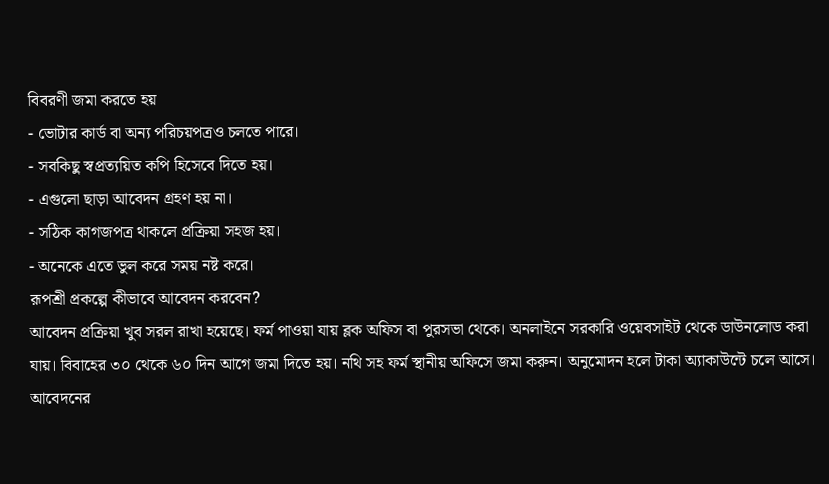বিবরণী জমা করতে হয়
- ভোটার কার্ড বা অন্য পরিচয়পত্রও চলতে পারে।
- সবকিছু স্বপ্রত্যয়িত কপি হিসেবে দিতে হয়।
- এগুলো ছাড়া আবেদন গ্রহণ হয় না।
- সঠিক কাগজপত্র থাকলে প্রক্রিয়া সহজ হয়।
- অনেকে এতে ভুল করে সময় নষ্ট করে।
রূপশ্রী প্রকল্পে কীভাবে আবেদন করবেন?
আবেদন প্রক্রিয়া খুব সরল রাখা হয়েছে। ফর্ম পাওয়া যায় ব্লক অফিস বা পুরসভা থেকে। অনলাইনে সরকারি ওয়েবসাইট থেকে ডাউনলোড করা যায়। বিবাহের ৩০ থেকে ৬০ দিন আগে জমা দিতে হয়। নথি সহ ফর্ম স্থানীয় অফিসে জমা করুন। অনুমোদন হলে টাকা অ্যাকাউন্টে চলে আসে।
আবেদনের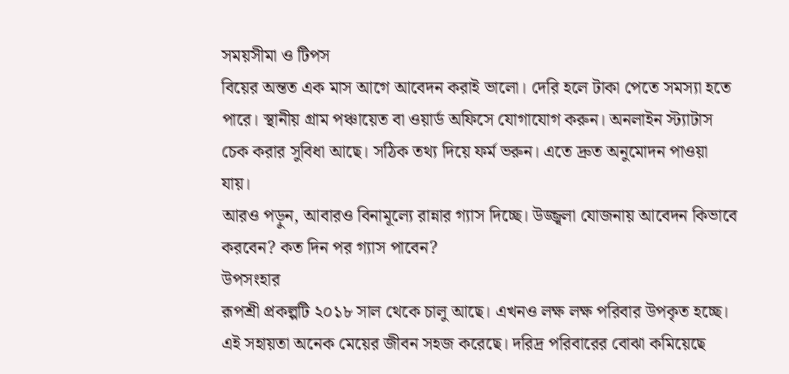সময়সীমা ও টিপস
বিয়ের অন্তত এক মাস আগে আবেদন করাই ভালো। দেরি হলে টাকা পেতে সমস্যা হতে পারে। স্থানীয় গ্রাম পঞ্চায়েত বা ওয়ার্ড অফিসে যোগাযোগ করুন। অনলাইন স্ট্যাটাস চেক করার সুবিধা আছে। সঠিক তথ্য দিয়ে ফর্ম ভরুন। এতে দ্রুত অনুমোদন পাওয়া যায়।
আরও পড়ুন, আবারও বিনামূল্যে রান্নার গ্যাস দিচ্ছে। উজ্জ্বলা যোজনায় আবেদন কিভাবে করবেন? কত দিন পর গ্যাস পাবেন?
উপসংহার
রূপশ্রী প্রকল্পটি ২০১৮ সাল থেকে চালু আছে। এখনও লক্ষ লক্ষ পরিবার উপকৃত হচ্ছে। এই সহায়তা অনেক মেয়ের জীবন সহজ করেছে। দরিদ্র পরিবারের বোঝা কমিয়েছে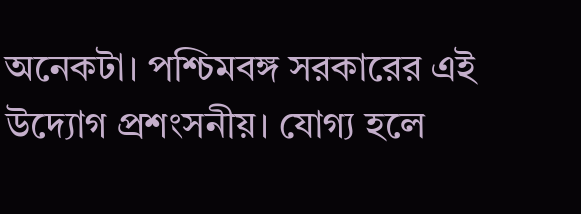অনেকটা। পশ্চিমবঙ্গ সরকারের এই উদ্যোগ প্রশংসনীয়। যোগ্য হলে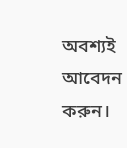অবশ্যই আবেদন করুন।